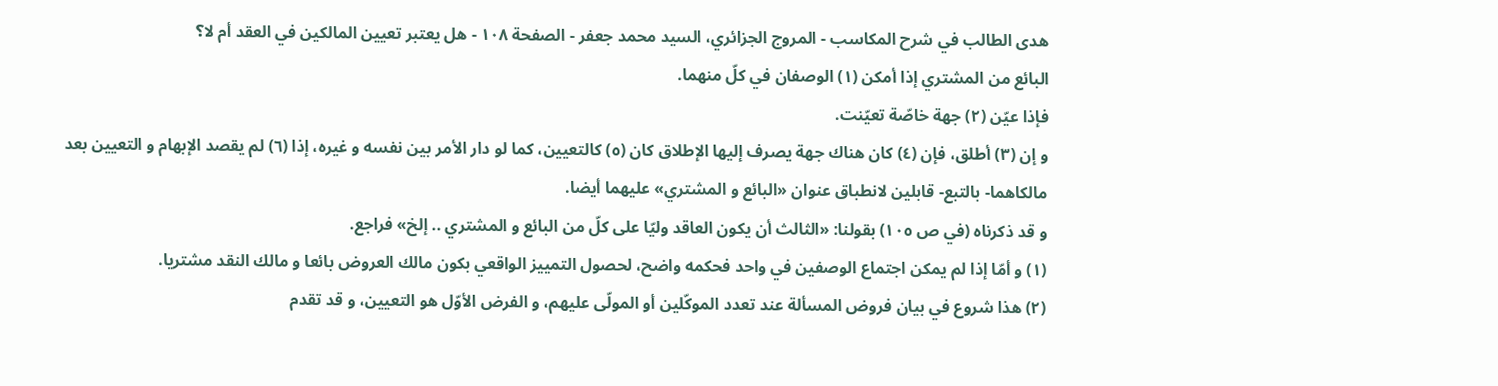هدى الطالب في شرح المكاسب - المروج الجزائري، السيد محمد جعفر - الصفحة ١٠٨ - هل يعتبر تعيين المالكين في العقد أم لا؟
البائع من المشتري إذا أمكن (١) الوصفان في كلّ منهما.
فإذا عيّن (٢) جهة خاصّة تعيّنت.
و إن (٣) أطلق، فإن (٤) كان هناك جهة يصرف إليها الإطلاق كان (٥) كالتعيين، كما لو دار الأمر بين نفسه و غيره، إذا (٦) لم يقصد الإبهام و التعيين بعد
مالكاهما- بالتبع- قابلين لانطباق عنوان «البائع و المشتري» عليهما أيضا.
و قد ذكرناه (في ص ١٠٥) بقولنا: «الثالث أن يكون العاقد وليّا على كلّ من البائع و المشتري .. إلخ» فراجع.
(١) و أمّا إذا لم يمكن اجتماع الوصفين في واحد فحكمه واضح، لحصول التمييز الواقعي بكون مالك العروض بائعا و مالك النقد مشتريا.
(٢) هذا شروع في بيان فروض المسألة عند تعدد الموكّلين أو المولّى عليهم، و الفرض الأوّل هو التعيين، و قد تقدم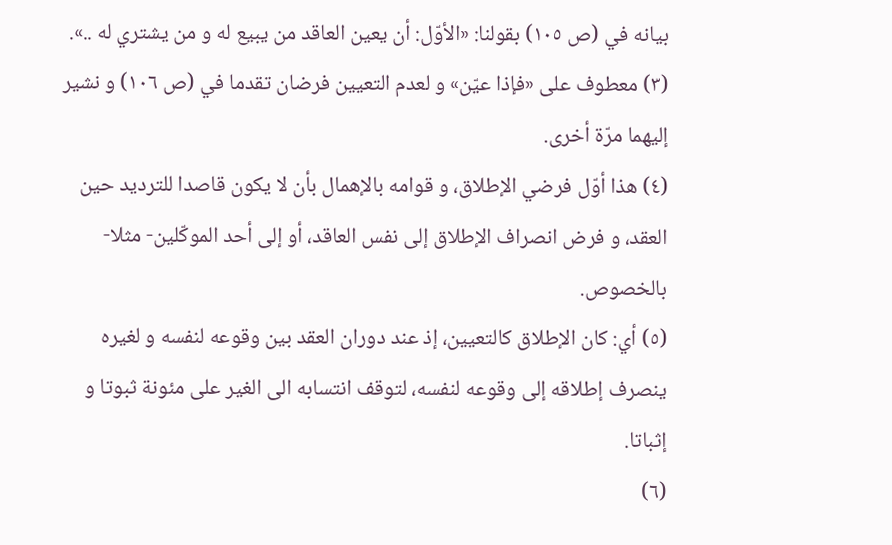بيانه في (ص ١٠٥) بقولنا: «الأوّل: أن يعين العاقد من يبيع له و من يشتري له ..».
(٣) معطوف على «فإذا عيّن» و لعدم التعيين فرضان تقدما في (ص ١٠٦) و نشير إليهما مرّة أخرى.
(٤) هذا أوّل فرضي الإطلاق، و قوامه بالإهمال بأن لا يكون قاصدا للترديد حين العقد، و فرض انصراف الإطلاق إلى نفس العاقد، أو إلى أحد الموكّلين- مثلا- بالخصوص.
(٥) أي: كان الإطلاق كالتعيين، إذ عند دوران العقد بين وقوعه لنفسه و لغيره ينصرف إطلاقه إلى وقوعه لنفسه، لتوقف انتسابه الى الغير على مئونة ثبوتا و إثباتا.
(٦)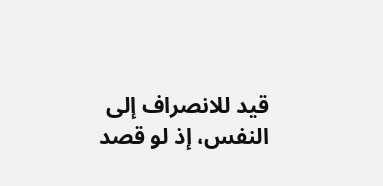قيد للانصراف إلى النفس، إذ لو قصد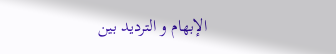الإبهام و الترديد بين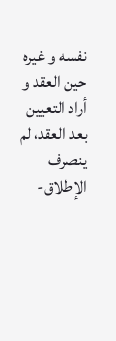نفسه و غيره حين العقد و أراد التعيين بعد العقد، لم ينصرف الإطلاق-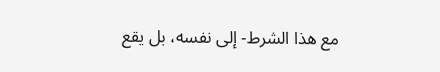مع هذا الشرط- إلى نفسه، بل يقع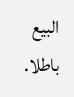البيع باطلا.